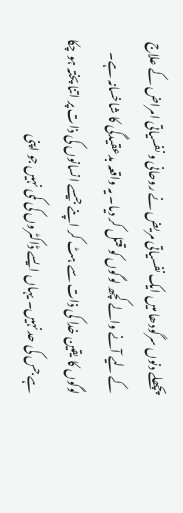پچھلے دنوں سرگودھا میں ایک نفسیاتی مریض نے روحانی و نفسیاتی امراض کے علاج کے لیے آنے والے کچھ لوگوں کو قتل کر دیا۔ یہ واقعہ بدعقیدگی کا شاخسانہ ہے۔ لوگوں کا یقین خدا کی ذات سے ہٹ کر اپنے جیسے انسانوں کی ذات پر اتنا پختہ ہو چکا ہے جس کی حد نہیں۔ یہاں ایسے ڈاکٹروں کی کمی نہیں جو اپنی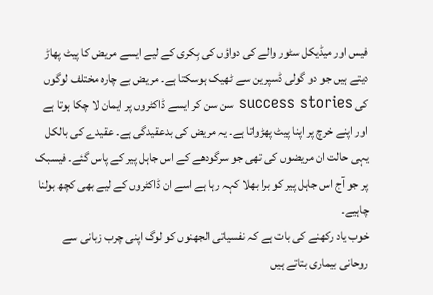فیس اور میڈیکل سٹور والے کی دواؤں کی بِکری کے لیے ایسے مریض کا پیٹ پھاڑ دیتے ہیں جو دو گولی ڈسپرین سے ٹھیک ہوسکتا ہے۔ مریض بے چارہ مختلف لوگوں کی success stories سن سن کر ایسے ڈاکٹروں پر ایمان لا چکا ہوتا ہے اور اپنے خرچ پر اپنا پیٹ پھڑواتا ہے۔ یہ مریض کی بدعقیدگی ہے۔ عقیدے کی بالکل یہی حالت ان مریضوں کی تھی جو سرگودھے کے اس جاہل پیر کے پاس گئے۔ فیسبک پر جو آج اس جاہل پیر کو برا بھلا کہہ رہا ہے اسے ان ڈاکٹروں کے لیے بھی کچھ بولنا چاہیے۔
خوب یاد رکھنے کی بات ہے کہ نفسیاتی الجھنوں کو لوگ اپنی چرب زبانی سے روحانی بیماری بتاتے ہیں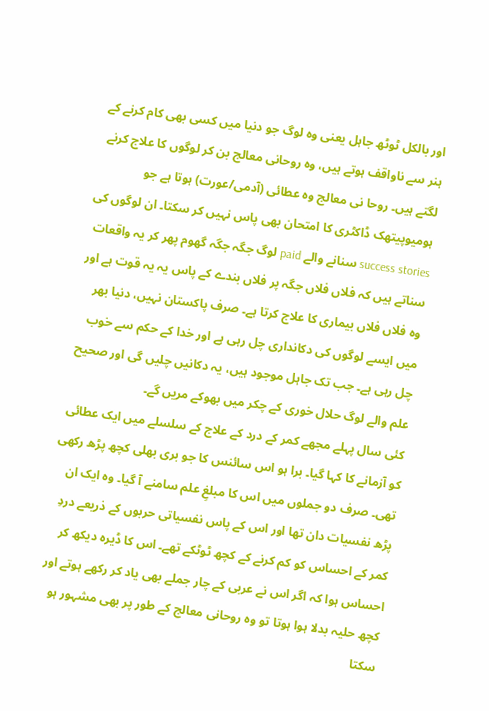اور بالکل ٹوٹھ جاہل یعنی وہ لوگ جو دنیا میں کسی بھی کام کرنے کے ہنر سے ناواقف ہوتے ہیں، وہ روحانی معالج بن کر لوگوں کا علاج کرنے لگتے ہیں۔ روحا نی معالج وہ عطائی (آدمی/عورت) ہوتا ہے جو ہومیوپیتھک ڈاکٹری کا امتحان بھی پاس نہیں کر سکتا۔ ان لوگوں کی success stories سنانے والے paid لوگ جگہ جگہ گھوم پھر کر یہ واقعات سناتے ہیں کہ فلاں فلاں جگہ پر فلاں بندے کے پاس یہ یہ قوت ہے اور وہ فلاں فلاں بیماری کا علاج کرتا ہے۔ صرف پاکستان نہیں، دنیا بھر میں ایسے لوگوں کی دکانداری چل رہی ہے اور خدا کے حکم سے خوب چل رہی ہے۔ جب تک جاہل موجود ہیں، یہ دکانیں چلیں گی اور صحیح علم والے لوگ حلال خوری کے چکر میں بھوکے مریں گے۔
کئی سال پہلے مجھے کمر کے درد کے علاج کے سلسلے میں ایک عطائی کو آزمانے کا کہا گیا۔ برا ہو اس سائنس کا جو بری بھلی کچھ پڑھ رکھی تھی۔ صرف دو جملوں میں اس کا مبلغِ علم سامنے آ گیا۔ وہ ایک ان پڑھ نفسیات دان تھا اور اس کے پاس نفسیاتی حربوں کے ذریعے دردِ کمر کے احساس کو کم کرنے کے کچھ ٹوٹکے تھے۔ اس کا ڈیرہ دیکھ کر احساس ہوا کہ اگر اس نے عربی کے چار جملے بھی یاد کر رکھے ہوتے اور کچھ حلیہ بدلا ہوا ہوتا تو وہ روحانی معالج کے طور پر بھی مشہور ہو سکتا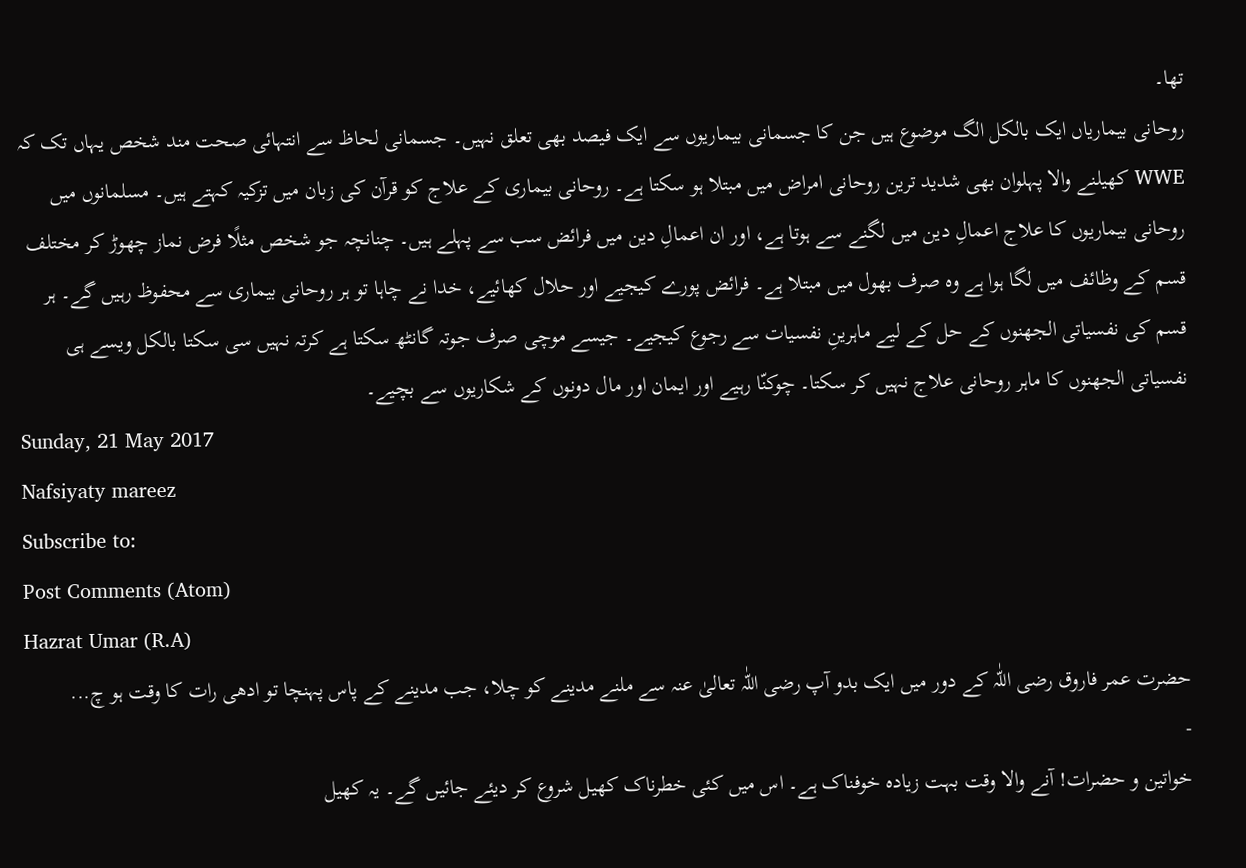تھا۔
روحانی بیماریاں ایک بالکل الگ موضوع ہیں جن کا جسمانی بیماریوں سے ایک فیصد بھی تعلق نہیں۔ جسمانی لحاظ سے انتہائی صحت مند شخص یہاں تک کہ WWE کھیلنے والا پہلوان بھی شدید ترین روحانی امراض میں مبتلا ہو سکتا ہے۔ روحانی بیماری کے علاج کو قرآن کی زبان میں تزکیہ کہتے ہیں۔ مسلمانوں میں روحانی بیماریوں کا علاج اعمالِ دین میں لگنے سے ہوتا ہے، اور ان اعمالِ دین میں فرائض سب سے پہلے ہیں۔ چنانچہ جو شخص مثلًا فرض نماز چھوڑ کر مختلف قسم کے وظائف میں لگا ہوا ہے وہ صرف بھول میں مبتلا ہے۔ فرائض پورے کیجیے اور حلال کھائیے، خدا نے چاہا تو ہر روحانی بیماری سے محفوظ رہیں گے۔ ہر قسم کی نفسیاتی الجھنوں کے حل کے لیے ماہرینِ نفسیات سے رجوع کیجیے۔ جیسے موچی صرف جوتہ گانٹھ سکتا ہے کرتہ نہیں سی سکتا بالکل ویسے ہی نفسیاتی الجھنوں کا ماہر روحانی علاج نہیں کر سکتا۔ چوکنّا رہیے اور ایمان اور مال دونوں کے شکاریوں سے بچیے۔
Sunday, 21 May 2017
Nafsiyaty mareez
Subscribe to:
Post Comments (Atom)
Hazrat Umar (R.A)
حضرت عمر فاروق رضی اللّٰہ کے دور میں ایک بدو آپ رضی اللّٰہ تعالیٰ عنہ سے ملنے مدینے کو چلا، جب مدینے کے پاس پہنچا تو ادھی رات کا وقت ہو چ...
-
خواتین و حضرات! آنے والا وقت بہت زیادہ خوفناک ہے۔ اس میں کئی خطرناک کھیل شروع کر دیئے جائیں گے۔ یہ کھیل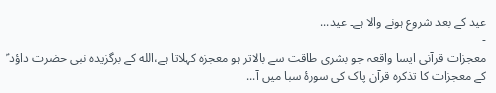عید کے بعد شروع ہونے والا ہے۔ عید...
-
معجزات قرآنی ایسا واقعہ جو بشری طاقت سے بالاتر ہو معجزہ کہلاتا ہے،الله کے برگزیدہ نبی حضرت داؤد ؑ کے معجزات کا تذکرہ قرآن پاک کی سورۂ سبا میں آ...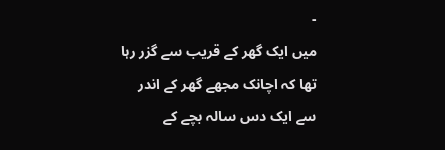-
میں ایک گھر کے قریب سے گزر رہا تھا کہ اچانک مجھے گھر کے اندر سے ایک دس سالہ بچے کے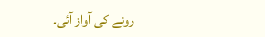رونے کی آواز آئی۔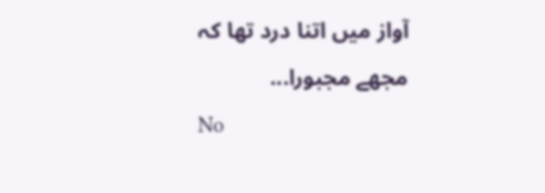آواز میں اتنا درد تھا کہ مجھے مجبورا...
No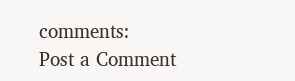comments:
Post a Comment